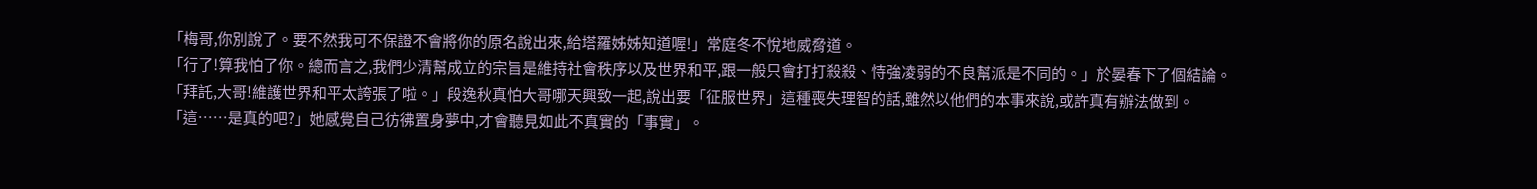「梅哥,你別說了。要不然我可不保證不會將你的原名說出來,給塔羅姊姊知道喔!」常庭冬不悅地威脅道。
「行了!算我怕了你。總而言之,我們少清幫成立的宗旨是維持社會秩序以及世界和平,跟一般只會打打殺殺、恃強凌弱的不良幫派是不同的。」於晏春下了個結論。
「拜託,大哥!維護世界和平太誇張了啦。」段逸秋真怕大哥哪天興致一起,說出要「征服世界」這種喪失理智的話,雖然以他們的本事來說,或許真有辦法做到。
「這……是真的吧?」她感覺自己彷彿置身夢中,才會聽見如此不真實的「事實」。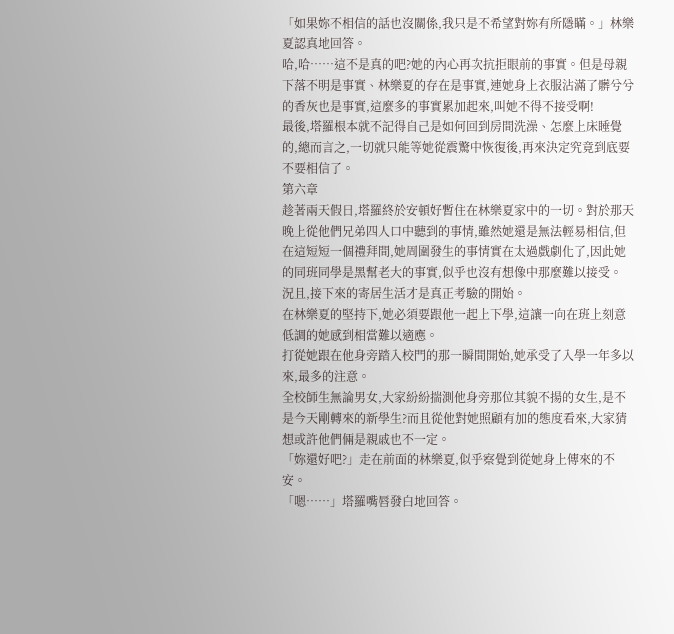「如果妳不相信的話也沒關係,我只是不希望對妳有所隱瞞。」林樂夏認真地回答。
哈,哈……這不是真的吧?她的內心再次抗拒眼前的事實。但是母親下落不明是事實、林樂夏的存在是事實,連她身上衣服沾滿了髒兮兮的香灰也是事實,這麼多的事實累加起來,叫她不得不接受啊!
最後,塔羅根本就不記得自己是如何回到房間洗澡、怎麼上床睡覺的,總而言之,一切就只能等她從震驚中恢復後,再來決定究竟到底要不要相信了。
第六章
趁著兩天假日,塔羅終於安頓好暫住在林樂夏家中的一切。對於那天晚上從他們兄弟四人口中聽到的事情,雖然她還是無法輕易相信,但在這短短一個禮拜間,她周圍發生的事情實在太過戲劇化了,因此她的同班同學是黑幫老大的事實,似乎也沒有想像中那麼難以接受。
況且,接下來的寄居生活才是真正考驗的開始。
在林樂夏的堅持下,她必須要跟他一起上下學,這讓一向在班上刻意低調的她感到相當難以適應。
打從她跟在他身旁踏入校門的那一瞬間開始,她承受了入學一年多以來,最多的注意。
全校師生無論男女,大家紛紛揣測他身旁那位其貌不揚的女生,是不是今天剛轉來的新學生?而且從他對她照顧有加的態度看來,大家猜想或許他們倆是親戚也不一定。
「妳還好吧?」走在前面的林樂夏,似乎察覺到從她身上傳來的不安。
「嗯……」塔羅嘴唇發白地回答。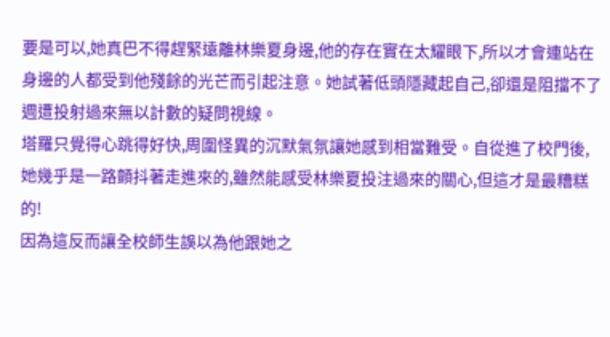要是可以,她真巴不得趕緊遠離林樂夏身邊,他的存在實在太耀眼下,所以才會連站在身邊的人都受到他殘餘的光芒而引起注意。她試著低頭隱藏起自己,卻還是阻擋不了週遭投射過來無以計數的疑問視線。
塔羅只覺得心跳得好快,周圍怪異的沉默氣氛讓她感到相當難受。自從進了校門後,她幾乎是一路顫抖著走進來的,雖然能感受林樂夏投注過來的關心,但這才是最糟糕的!
因為這反而讓全校師生誤以為他跟她之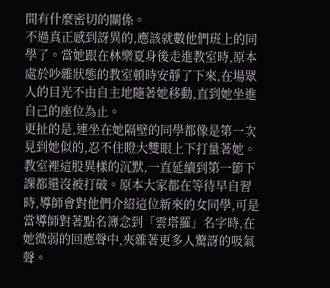間有什麼密切的關係。
不過真正感到訝異的,應該就數他們班上的同學了。當她跟在林樂夏身後走進教室時,原本處於吵雜狀態的教室頓時安靜了下來,在場眾人的目光不由自主地隨著她移動,直到她坐進自己的座位為止。
更扯的是,連坐在她隔壁的同學都像是第一次見到她似的,忍不住瞪大雙眼上下打量著她。
教室裡這股異樣的沉默,一直延續到第一節下課都還沒被打破。原本大家都在等待早自習時,導師會對他們介紹這位新來的女同學,可是當導師對著點名簿念到「雲塔羅」名字時,在她微弱的回應聲中,夾雜著更多人驚訝的吸氣聲。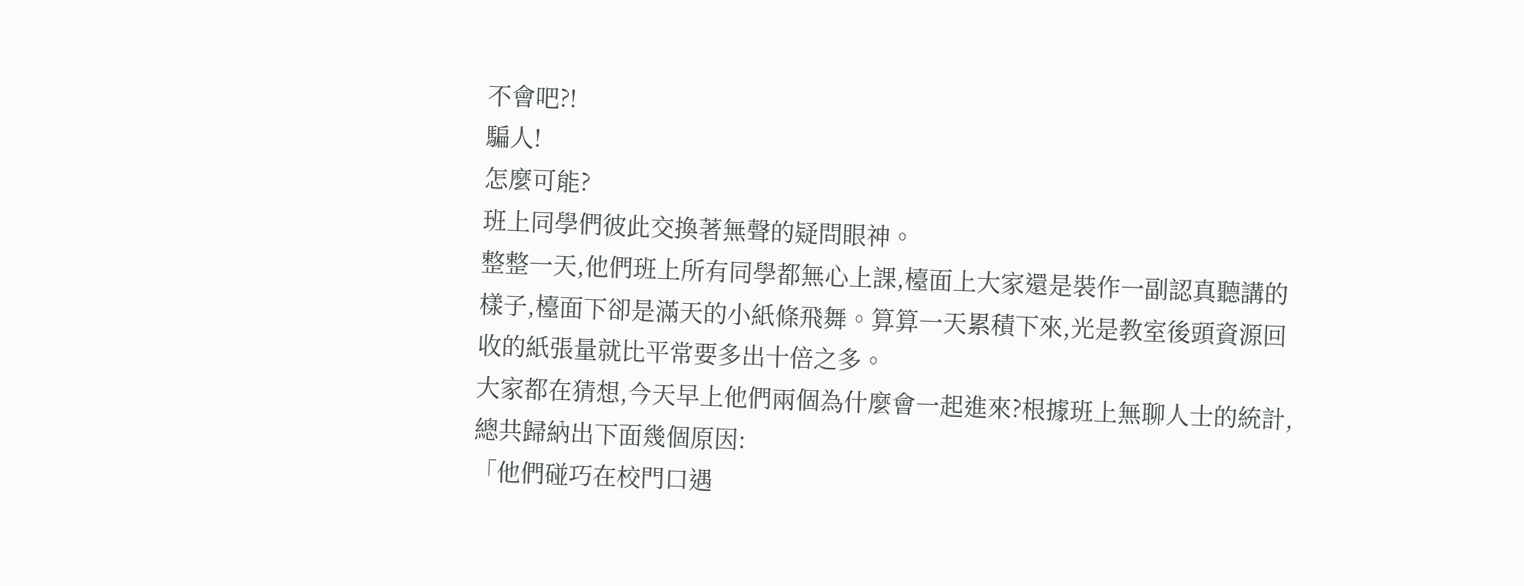不會吧?!
騙人!
怎麼可能?
班上同學們彼此交換著無聲的疑問眼神。
整整一天,他們班上所有同學都無心上課,檯面上大家還是裝作一副認真聽講的樣子,檯面下卻是滿天的小紙條飛舞。算算一天累積下來,光是教室後頭資源回收的紙張量就比平常要多出十倍之多。
大家都在猜想,今天早上他們兩個為什麼會一起進來?根據班上無聊人士的統計,總共歸納出下面幾個原因:
「他們碰巧在校門口遇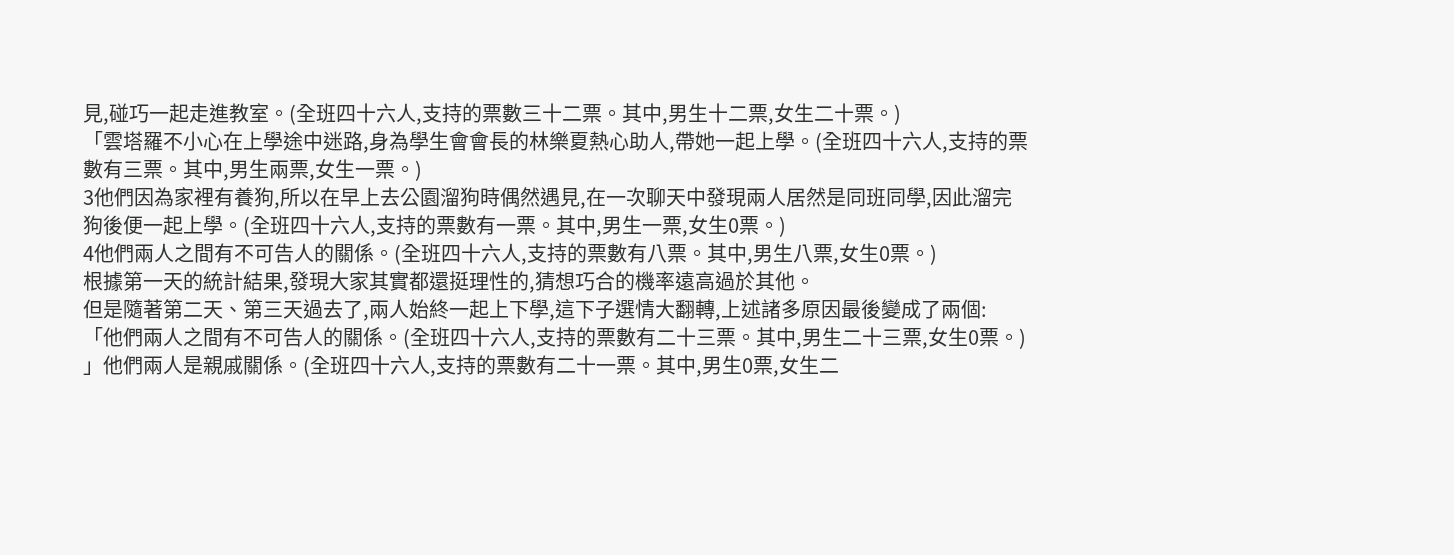見,碰巧一起走進教室。(全班四十六人,支持的票數三十二票。其中,男生十二票,女生二十票。)
「雲塔羅不小心在上學途中迷路,身為學生會會長的林樂夏熱心助人,帶她一起上學。(全班四十六人,支持的票數有三票。其中,男生兩票,女生一票。)
3他們因為家裡有養狗,所以在早上去公園溜狗時偶然遇見,在一次聊天中發現兩人居然是同班同學,因此溜完狗後便一起上學。(全班四十六人,支持的票數有一票。其中,男生一票,女生0票。)
4他們兩人之間有不可告人的關係。(全班四十六人,支持的票數有八票。其中,男生八票,女生0票。)
根據第一天的統計結果,發現大家其實都還挺理性的,猜想巧合的機率遠高過於其他。
但是隨著第二天、第三天過去了,兩人始終一起上下學,這下子選情大翻轉,上述諸多原因最後變成了兩個:
「他們兩人之間有不可告人的關係。(全班四十六人,支持的票數有二十三票。其中,男生二十三票,女生0票。)
」他們兩人是親戚關係。(全班四十六人,支持的票數有二十一票。其中,男生0票,女生二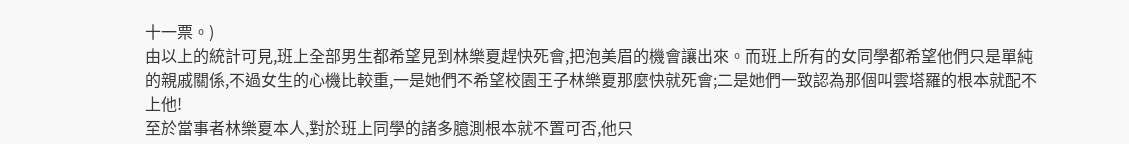十一票。)
由以上的統計可見,班上全部男生都希望見到林樂夏趕快死會,把泡美眉的機會讓出來。而班上所有的女同學都希望他們只是單純的親戚關係,不過女生的心機比較重,一是她們不希望校園王子林樂夏那麼快就死會;二是她們一致認為那個叫雲塔羅的根本就配不上他!
至於當事者林樂夏本人,對於班上同學的諸多臆測根本就不置可否,他只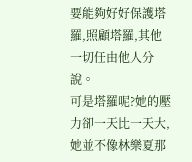要能夠好好保護塔羅,照顧塔羅,其他一切任由他人分說。
可是塔羅呢?她的壓力卻一天比一天大,她並不像林樂夏那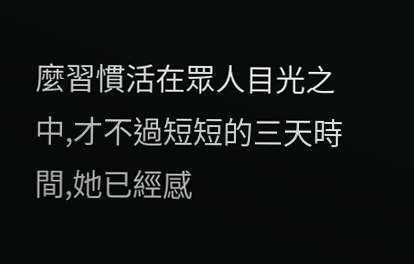麼習慣活在眾人目光之中,才不過短短的三天時間,她已經感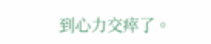到心力交瘁了。